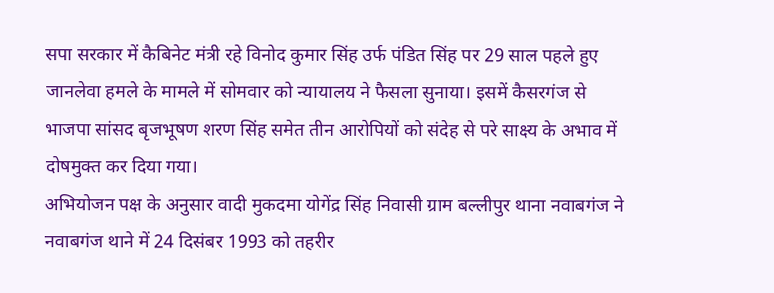सपा सरकार में कैबिनेट मंत्री रहे विनोद कुमार सिंह उर्फ पंडित सिंह पर 29 साल पहले हुए जानलेवा हमले के मामले में सोमवार को न्यायालय ने फैसला सुनाया। इसमें कैसरगंज से भाजपा सांसद बृजभूषण शरण सिंह समेत तीन आरोपियों को संदेह से परे साक्ष्य के अभाव में दोषमुक्त कर दिया गया।
अभियोजन पक्ष के अनुसार वादी मुकदमा योगेंद्र सिंह निवासी ग्राम बल्लीपुर थाना नवाबगंज ने नवाबगंज थाने में 24 दिसंबर 1993 को तहरीर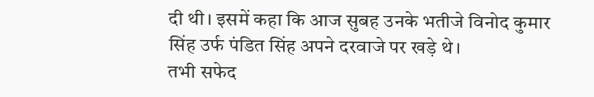दी थी। इसमें कहा कि आज सुबह उनके भतीजे विनोद कुमार सिंह उर्फ पंडित सिंह अपने दरवाजे पर खड़े थे।
तभी सफेद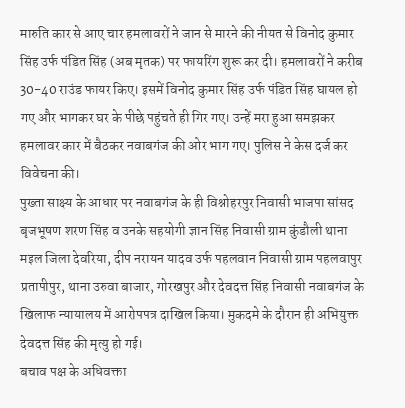मारुति कार से आए चार हमलावरों ने जान से मारने की नीयत से विनोद कुमार सिंह उर्फ पंडित सिंह (अब मृतक) पर फायरिंग शुरू कर दी। हमलावरों ने करीब 30-40 राउंड फायर किए। इसमें विनोद कुमार सिंह उर्फ पंडित सिंह घायल हो गए और भागकर घर के पीछे पहुंचते ही गिर गए। उन्हें मरा हुआ समझकर हमलावर कार में बैठकर नवाबगंज की ओर भाग गए। पुलिस ने केस दर्ज कर विवेचना की।
पुख्ता साक्ष्य के आधार पर नवाबगंज के ही विश्नोहरपुर निवासी भाजपा सांसद बृजभूषण शरण सिंह व उनके सहयोगी ज्ञान सिंह निवासी ग्राम कुंडौली थाना मइल जिला देवरिया, दीप नरायन यादव उर्फ पहलवान निवासी ग्राम पहलवापुर प्रतापीपुर, थाना उरुवा बाजार, गोरखपुर और देवदत्त सिंह निवासी नवाबगंज के खिलाफ न्यायालय में आरोपपत्र दाखिल किया। मुकदमे के दौरान ही अभियुक्त देवदत्त सिंह की मृत्यु हो गई।
बचाव पक्ष के अधिवक्ता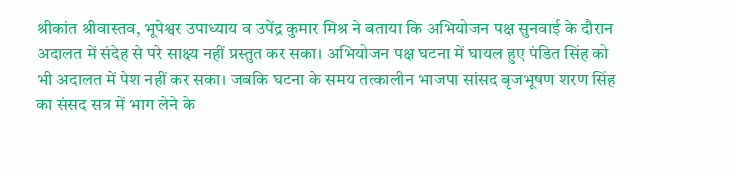श्रीकांत श्रीवास्तव, भूपेश्वर उपाध्याय व उपेंद्र कुमार मिश्र ने बताया कि अभियोजन पक्ष सुनवाई के दौरान अदालत में संदेह से परे साक्ष्य नहीं प्रस्तुत कर सका। अभियोजन पक्ष घटना में घायल हुए पंडित सिंह को भी अदालत में पेश नहीं कर सका। जबकि घटना के समय तत्कालीन भाजपा सांसद बृजभूषण शरण सिंह का संसद सत्र में भाग लेने के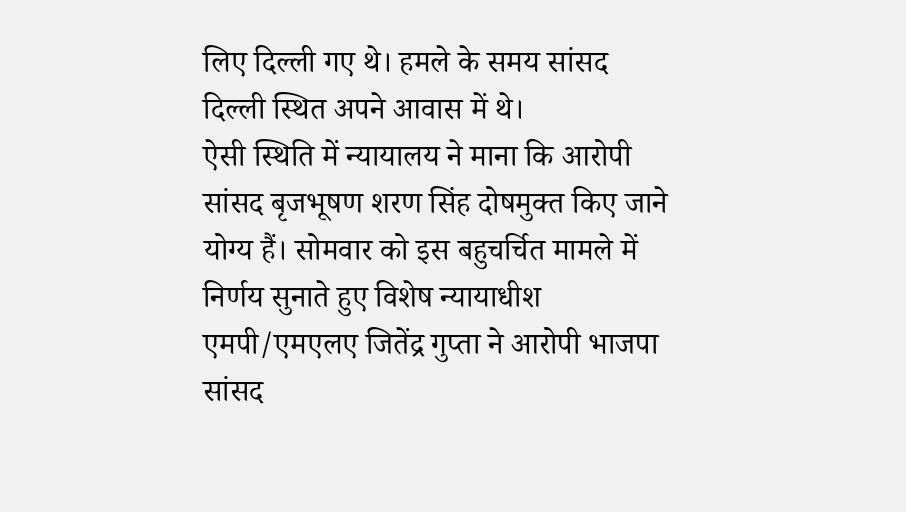लिए दिल्ली गए थे। हमले के समय सांसद दिल्ली स्थित अपने आवास में थे।
ऐसी स्थिति में न्यायालय ने माना कि आरोपी सांसद बृजभूषण शरण सिंह दोषमुक्त किए जाने योग्य हैं। सोमवार को इस बहुचर्चित मामले में निर्णय सुनाते हुए विशेष न्यायाधीश एमपी/एमएलए जितेंद्र गुप्ता ने आरोपी भाजपा सांसद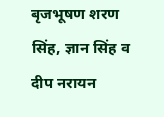बृजभूषण शरण सिंह, ज्ञान सिंह व दीप नरायन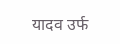यादव उर्फ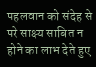पहलवान को संदेह से परे साक्ष्य साबित न होने का लाभ देते हुए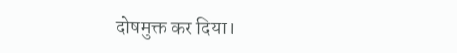दोषमुक्त कर दिया।